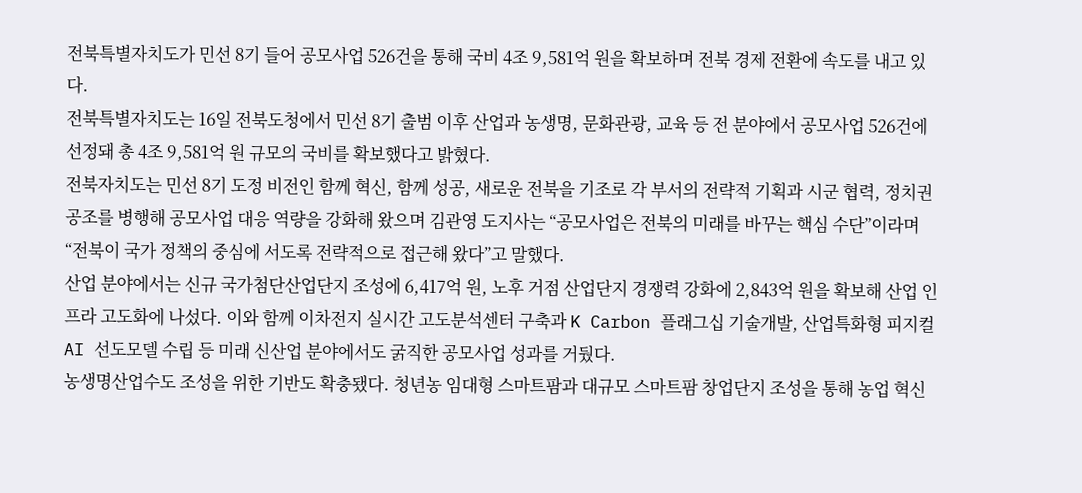전북특별자치도가 민선 8기 들어 공모사업 526건을 통해 국비 4조 9,581억 원을 확보하며 전북 경제 전환에 속도를 내고 있다.
전북특별자치도는 16일 전북도청에서 민선 8기 출범 이후 산업과 농생명, 문화관광, 교육 등 전 분야에서 공모사업 526건에 선정돼 총 4조 9,581억 원 규모의 국비를 확보했다고 밝혔다.
전북자치도는 민선 8기 도정 비전인 함께 혁신, 함께 성공, 새로운 전북을 기조로 각 부서의 전략적 기획과 시군 협력, 정치권 공조를 병행해 공모사업 대응 역량을 강화해 왔으며 김관영 도지사는 “공모사업은 전북의 미래를 바꾸는 핵심 수단”이라며 “전북이 국가 정책의 중심에 서도록 전략적으로 접근해 왔다”고 말했다.
산업 분야에서는 신규 국가첨단산업단지 조성에 6,417억 원, 노후 거점 산업단지 경쟁력 강화에 2,843억 원을 확보해 산업 인프라 고도화에 나섰다. 이와 함께 이차전지 실시간 고도분석센터 구축과 K Carbon 플래그십 기술개발, 산업특화형 피지컬 AI 선도모델 수립 등 미래 신산업 분야에서도 굵직한 공모사업 성과를 거뒀다.
농생명산업수도 조성을 위한 기반도 확충됐다. 청년농 임대형 스마트팜과 대규모 스마트팜 창업단지 조성을 통해 농업 혁신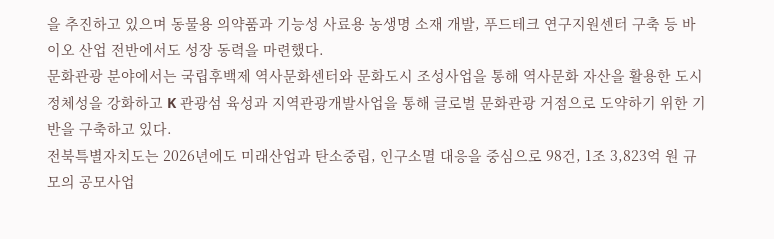을 추진하고 있으며 동물용 의약품과 기능성 사료용 농생명 소재 개발, 푸드테크 연구지원센터 구축 등 바이오 산업 전반에서도 성장 동력을 마련했다.
문화관광 분야에서는 국립후백제 역사문화센터와 문화도시 조성사업을 통해 역사문화 자산을 활용한 도시 정체성을 강화하고 K 관광섬 육성과 지역관광개발사업을 통해 글로벌 문화관광 거점으로 도약하기 위한 기반을 구축하고 있다.
전북특별자치도는 2026년에도 미래산업과 탄소중립, 인구소멸 대응을 중심으로 98건, 1조 3,823억 원 규모의 공모사업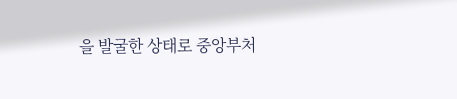을 발굴한 상태로 중앙부처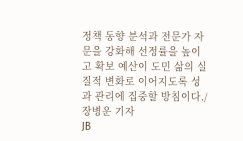정책 동향 분석과 전문가 자문을 강화해 선정률을 높이고 확보 예산이 도민 삶의 실질적 변화로 이어지도록 성과 관리에 집중할 방침이다./장병운 기자
JB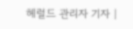헤럴드 관리자 기자 |